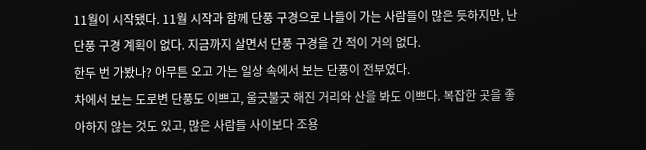11월이 시작됐다. 11월 시작과 함께 단풍 구경으로 나들이 가는 사람들이 많은 듯하지만, 난 단풍 구경 계획이 없다. 지금까지 살면서 단풍 구경을 간 적이 거의 없다.
한두 번 가봤나? 아무튼 오고 가는 일상 속에서 보는 단풍이 전부였다.
차에서 보는 도로변 단풍도 이쁘고, 울긋불긋 해진 거리와 산을 봐도 이쁘다. 복잡한 곳을 좋아하지 않는 것도 있고, 많은 사람들 사이보다 조용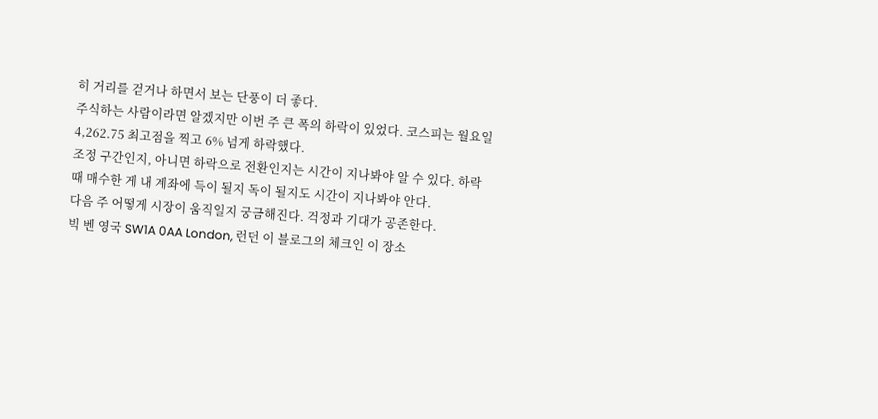히 거리를 걷거나 하면서 보는 단풍이 더 좋다.
주식하는 사람이라면 알겠지만 이번 주 큰 폭의 하락이 있었다. 코스피는 월요일 4,262.75 최고점을 찍고 6% 넘게 하락했다.
조정 구간인지, 아니면 하락으로 전환인지는 시간이 지나봐야 알 수 있다. 하락 때 매수한 게 내 계좌에 득이 될지 독이 될지도 시간이 지나봐야 안다.
다음 주 어떻게 시장이 움직일지 궁금해진다. 걱정과 기대가 공존한다.
빅 벤 영국 SW1A 0AA London, 런던 이 블로그의 체크인 이 장소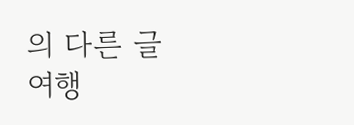의 다른 글 여행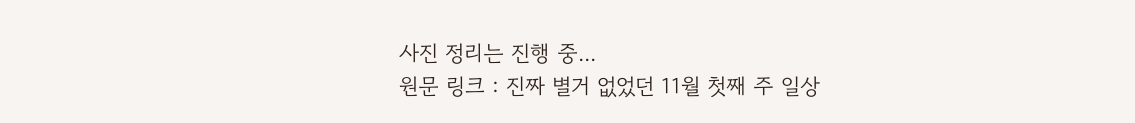사진 정리는 진행 중...
원문 링크 : 진짜 별거 없었던 11월 첫째 주 일상